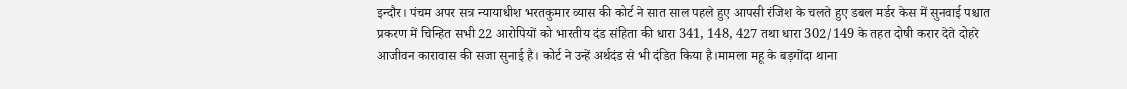इन्दौर। पंचम अपर सत्र न्यायाधीश भरतकुमार व्यास की कोर्ट ने सात साल पहले हुए आपसी रंजिश के चलते हुए डबल मर्डर केस में सुनवाई पश्चात प्रकरण में चिन्हित सभी 22 आरोपियों को भारतीय दंड संहिता की धारा 341, 148, 427 तथा धारा 302/149 के तहत दोषी करार देते दोहरे आजीवन कारावास की सजा सुनाई है। कोर्ट ने उन्हें अर्थदंड से भी दंडित किया है।मामला महू के बड़गोंदा थाना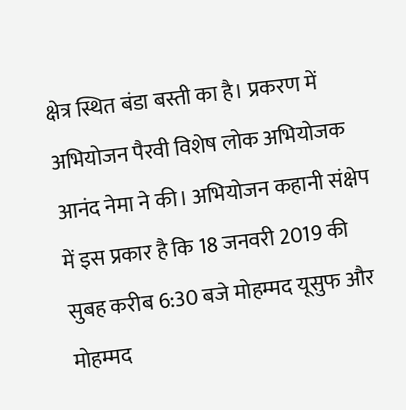क्षेत्र स्थित बंडा बस्ती का है। प्रकरण में अभियोजन पैरवी विशेष लोक अभियोजक आनंद नेमा ने की। अभियोजन कहानी संक्षेप में इस प्रकार है कि 18 जनवरी 2019 की सुबह करीब 6:30 बजे मोहम्मद यूसुफ और मोहम्मद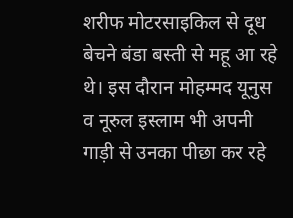शरीफ मोटरसाइकिल से दूध बेचने बंडा बस्ती से महू आ रहे थे। इस दौरान मोहम्मद यूनुस व नूरुल इस्लाम भी अपनी गाड़ी से उनका पीछा कर रहे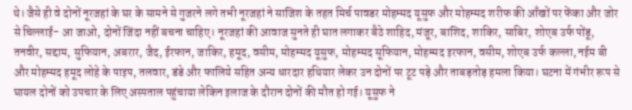थे। जैसे ही वे दोनों नूरजहां के घर के सामने से गुजरने लगे तभी नूरजहां ने साजिश के तहत मिर्च पावडर मोहम्मद यूसुफ और मोहम्मद शरीफ की आँखों पर फेंका और जोर से चिल्लाई- आ जाओ, दोनों जिंदा नहीं बचना चाहिए। नूरजहां की आवाज सुनते ही घात लगाकर बैठे शाहिद, मंजूर, बाशिद, शाकिर, साबिर, शोएब उर्फ पोंडू, तनवीर, सद्दाम, सुफियान, अबरार, जैद, ईरफान, जाकिर, हमूद, वसीम, मोहम्मद यूसुफ, मोहम्मद सूफियान, मोहम्मद इरफान, वसीम, शोएब उर्फ कल्ला, नईम बी और मोहम्मद हमूद लोहे के पाइप, तलवार, डंडे और फालिये सहित अन्य धारदार हथियार लेकर उन दोनों पर टूट पड़े और ताबड़तोड़ हमला किया। घटना में गंभीर रूप से घायल दोनों को उपचार के लिए अस्पताल पहुंचाया लेकिन इलाज के दौरान दोनों की मौत हो गई। यूसुफ ने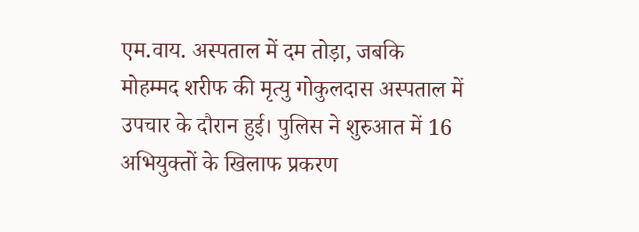एम.वाय. अस्पताल में दम तोड़ा, जबकि मोहम्मद शरीफ की मृत्यु गोकुलदास अस्पताल में उपचार के दौरान हुई। पुलिस ने शुरुआत में 16 अभियुक्तों के खिलाफ प्रकरण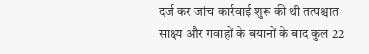दर्ज कर जांच कार्रवाई शुरू की थी तत्पश्चात साक्ष्य और गवाहों के बयानों के बाद कुल 22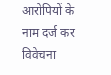आरोपियों के नाम दर्ज कर विवेचना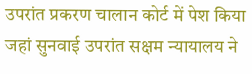उपरांत प्रकरण चालान कोर्ट में पेश किया जहां सुनवाई उपरांत सक्षम न्यायालय ने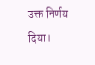उक्त निर्णय दिया।